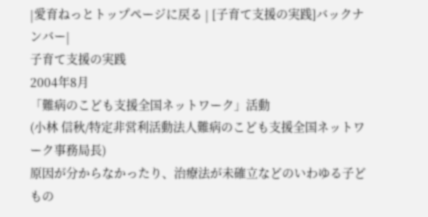|愛育ねっとトップページに戻る | [子育て支援の実践]バックナンバー|
子育て支援の実践
2004年8月
「難病のこども支援全国ネットワーク」活動
(小林 信秋/特定非営利活動法人難病のこども支援全国ネットワーク事務局長)
原因が分からなかったり、治療法が未確立などのいわゆる子どもの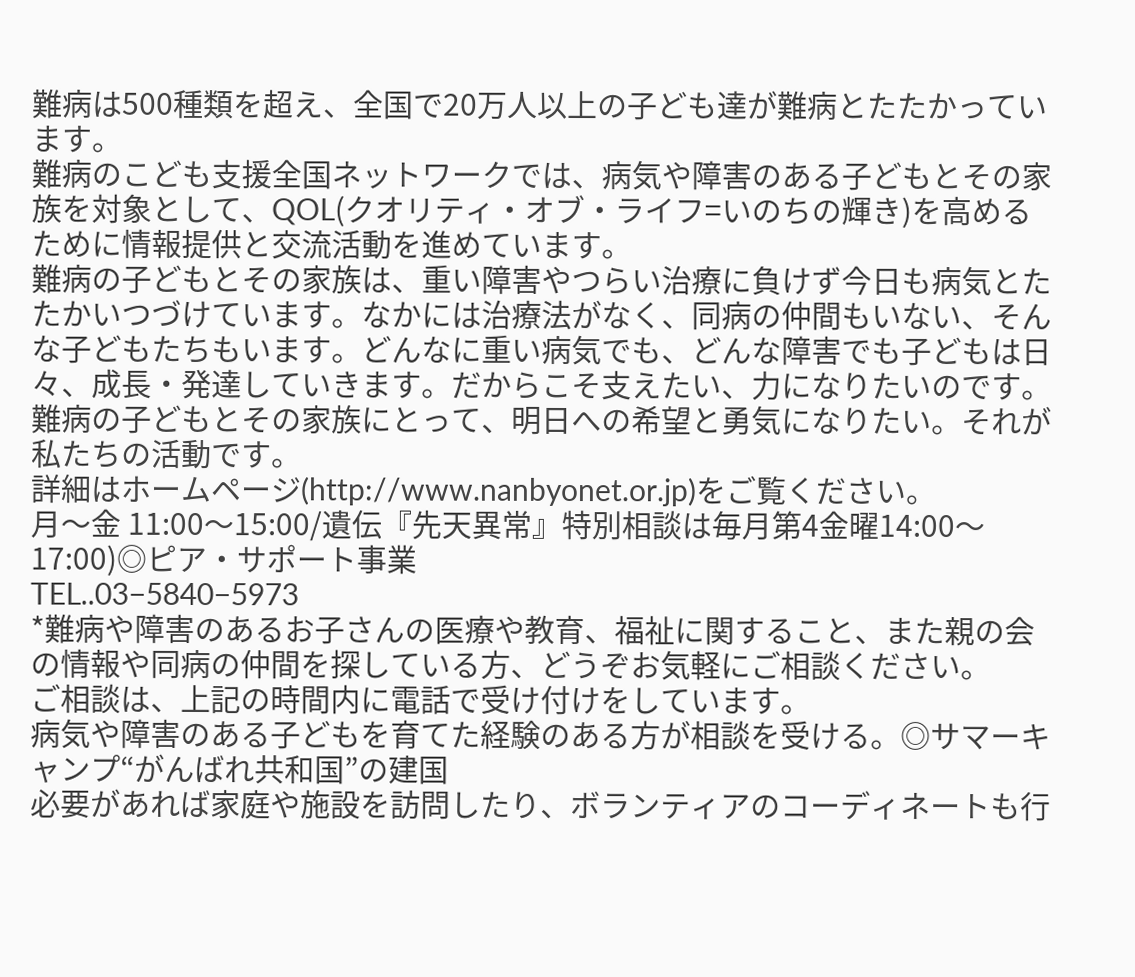難病は500種類を超え、全国で20万人以上の子ども達が難病とたたかっています。
難病のこども支援全国ネットワークでは、病気や障害のある子どもとその家族を対象として、QOL(クオリティ・オブ・ライフ=いのちの輝き)を高めるために情報提供と交流活動を進めています。
難病の子どもとその家族は、重い障害やつらい治療に負けず今日も病気とたたかいつづけています。なかには治療法がなく、同病の仲間もいない、そんな子どもたちもいます。どんなに重い病気でも、どんな障害でも子どもは日々、成長・発達していきます。だからこそ支えたい、力になりたいのです。
難病の子どもとその家族にとって、明日への希望と勇気になりたい。それが私たちの活動です。
詳細はホームページ(http://www.nanbyonet.or.jp)をご覧ください。
月〜金 11:00〜15:00/遺伝『先天異常』特別相談は毎月第4金曜14:00〜17:00)◎ピア・サポート事業
TEL..03−5840−5973
*難病や障害のあるお子さんの医療や教育、福祉に関すること、また親の会の情報や同病の仲間を探している方、どうぞお気軽にご相談ください。
ご相談は、上記の時間内に電話で受け付けをしています。
病気や障害のある子どもを育てた経験のある方が相談を受ける。◎サマーキャンプ“がんばれ共和国”の建国
必要があれば家庭や施設を訪問したり、ボランティアのコーディネートも行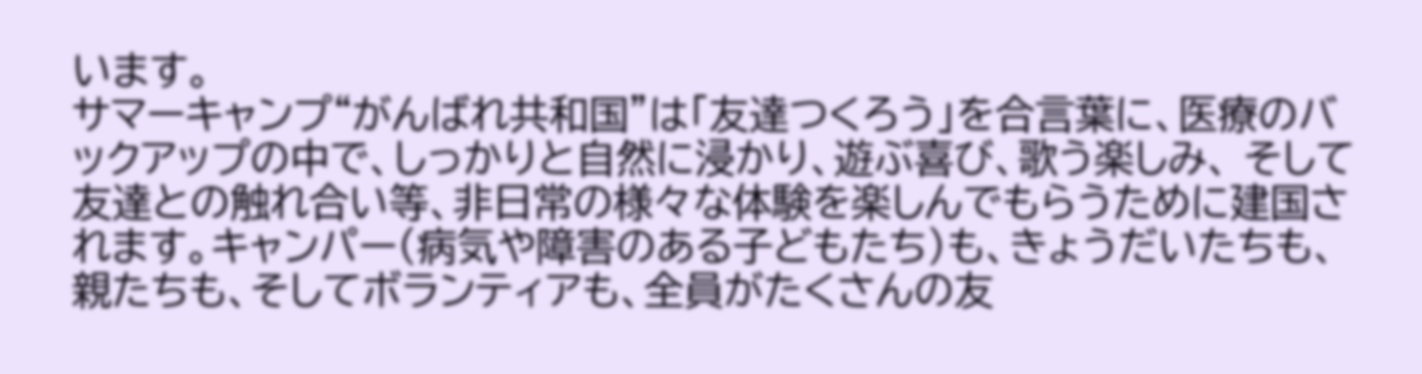います。
サマーキャンプ“がんばれ共和国”は「友達つくろう」を合言葉に、医療のバックアップの中で、しっかりと自然に浸かり、遊ぶ喜び、歌う楽しみ、 そして友達との触れ合い等、非日常の様々な体験を楽しんでもらうために建国されます。キャンパー(病気や障害のある子どもたち)も、きょうだいたちも、親たちも、そしてボランティアも、全員がたくさんの友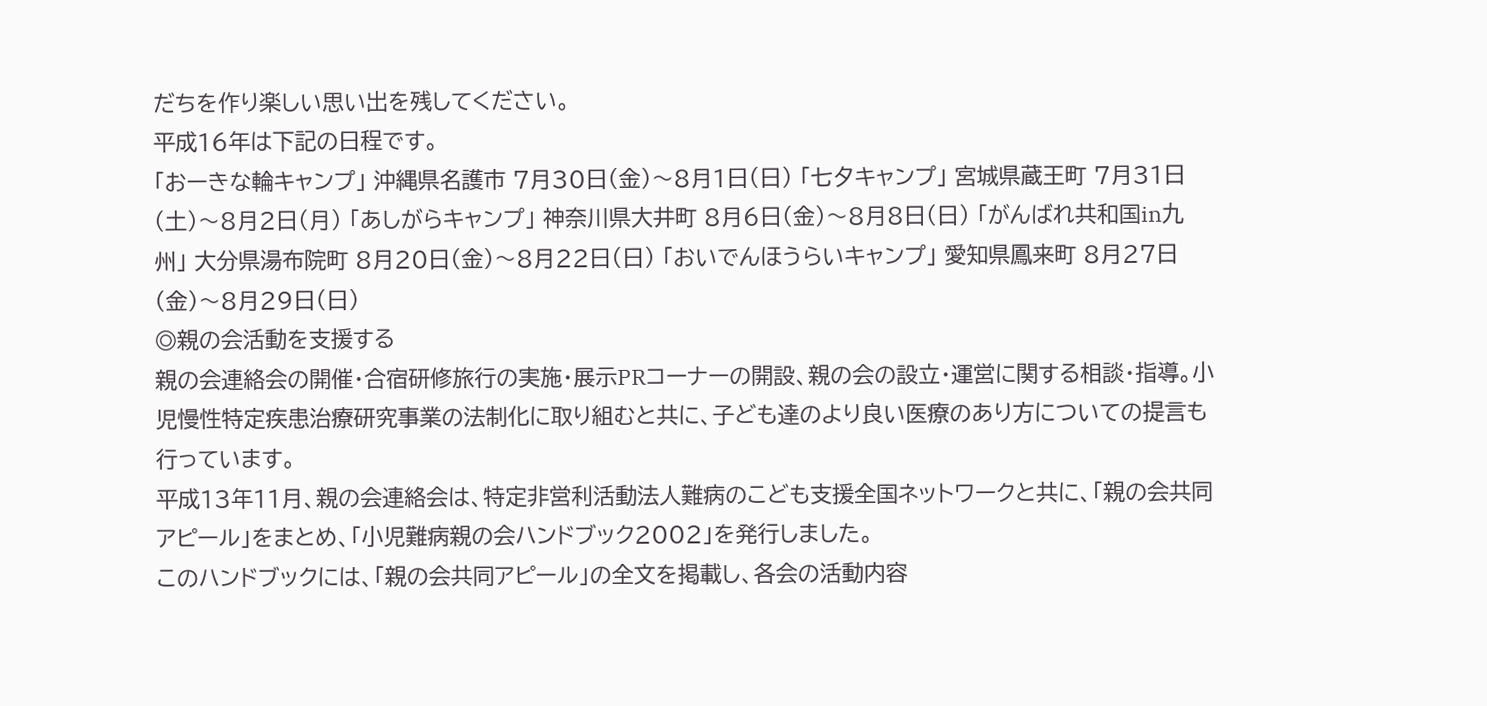だちを作り楽しい思い出を残してください。
平成16年は下記の日程です。
「おーきな輪キャンプ」 沖縄県名護市 7月30日(金)〜8月1日(日) 「七夕キャンプ」 宮城県蔵王町 7月31日(土)〜8月2日(月) 「あしがらキャンプ」 神奈川県大井町 8月6日(金)〜8月8日(日) 「がんばれ共和国in九州」 大分県湯布院町 8月20日(金)〜8月22日(日) 「おいでんほうらいキャンプ」 愛知県鳳来町 8月27日(金)〜8月29日(日)
◎親の会活動を支援する
親の会連絡会の開催・合宿研修旅行の実施・展示PRコーナーの開設、親の会の設立・運営に関する相談・指導。小児慢性特定疾患治療研究事業の法制化に取り組むと共に、子ども達のより良い医療のあり方についての提言も行っています。
平成13年11月、親の会連絡会は、特定非営利活動法人難病のこども支援全国ネットワークと共に、「親の会共同アピール」をまとめ、「小児難病親の会ハンドブック2002」を発行しました。
このハンドブックには、「親の会共同アピール」の全文を掲載し、各会の活動内容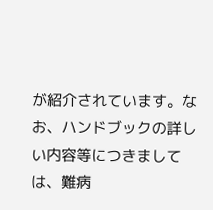が紹介されています。なお、ハンドブックの詳しい内容等につきましては、難病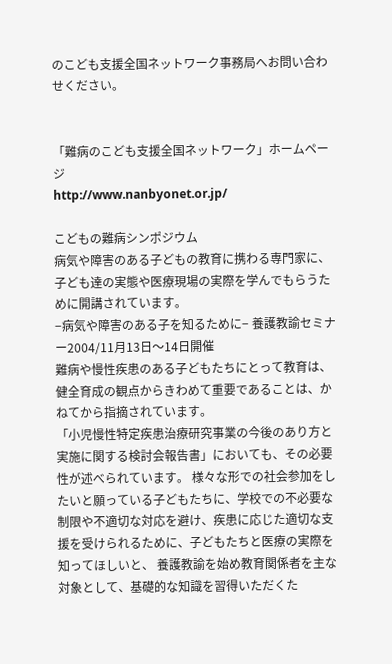のこども支援全国ネットワーク事務局へお問い合わせください。


「難病のこども支援全国ネットワーク」ホームページ
http://www.nanbyonet.or.jp/

こどもの難病シンポジウム
病気や障害のある子どもの教育に携わる専門家に、子ども達の実態や医療現場の実際を学んでもらうために開講されています。
−病気や障害のある子を知るために− 養護教諭セミナー2004/11月13日〜14日開催
難病や慢性疾患のある子どもたちにとって教育は、健全育成の観点からきわめて重要であることは、かねてから指摘されています。
「小児慢性特定疾患治療研究事業の今後のあり方と実施に関する検討会報告書」においても、その必要性が述べられています。 様々な形での社会参加をしたいと願っている子どもたちに、学校での不必要な制限や不適切な対応を避け、疾患に応じた適切な支援を受けられるために、子どもたちと医療の実際を知ってほしいと、 養護教諭を始め教育関係者を主な対象として、基礎的な知識を習得いただくた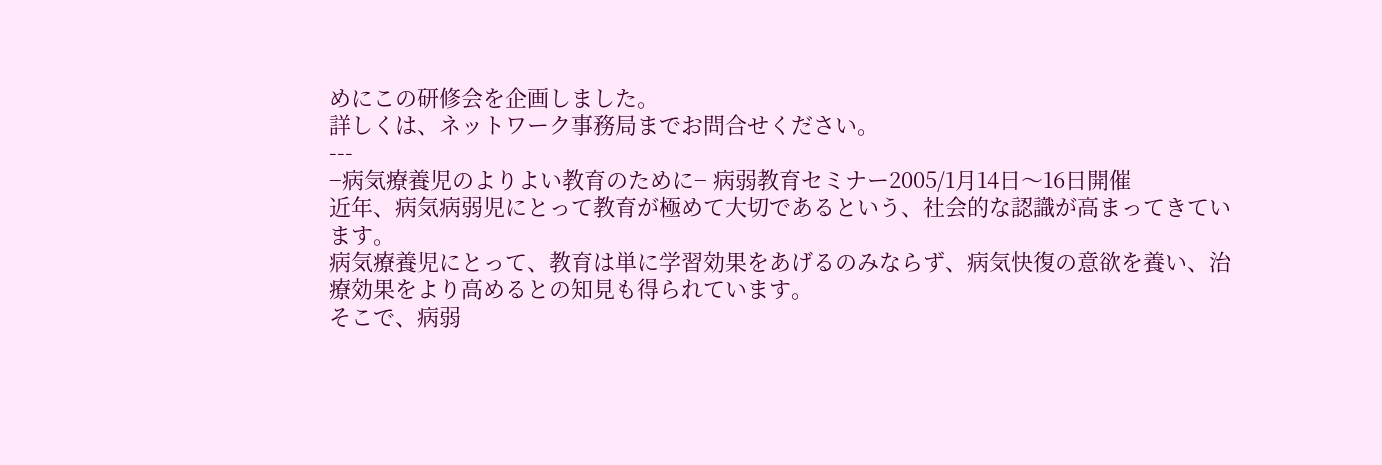めにこの研修会を企画しました。
詳しくは、ネットワーク事務局までお問合せください。
---
−病気療養児のよりよい教育のために− 病弱教育セミナー2005/1月14日〜16日開催
近年、病気病弱児にとって教育が極めて大切であるという、社会的な認識が高まってきています。
病気療養児にとって、教育は単に学習効果をあげるのみならず、病気快復の意欲を養い、治療効果をより高めるとの知見も得られています。
そこで、病弱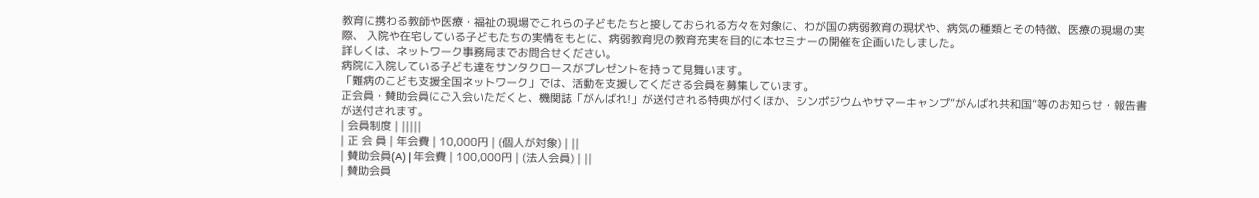教育に携わる教師や医療・福祉の現場でこれらの子どもたちと接しておられる方々を対象に、わが国の病弱教育の現状や、病気の種類とその特徴、医療の現場の実際、 入院や在宅している子どもたちの実情をもとに、病弱教育児の教育充実を目的に本セミナーの開催を企画いたしました。
詳しくは、ネットワーク事務局までお問合せください。
病院に入院している子ども達をサンタクロースがプレゼントを持って見舞います。
「難病のこども支援全国ネットワーク」では、活動を支援してくださる会員を募集しています。
正会員・賛助会員にご入会いただくと、機関誌「がんばれ!」が送付される特典が付くほか、シンポジウムやサマーキャンプ”がんばれ共和国”等のお知らせ・報告書が送付されます。
| 会員制度 | |||||
| 正 会 員 | 年会費 | 10,000円 | (個人が対象) | ||
| 賛助会員(A) | 年会費 | 100,000円 | (法人会員) | ||
| 賛助会員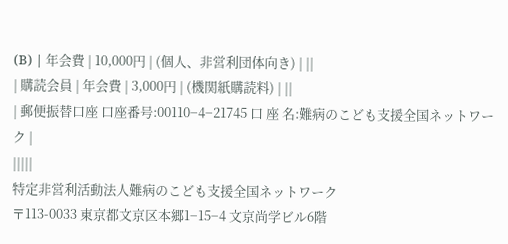(B) | 年会費 | 10,000円 | (個人、非営利団体向き) | ||
| 購読会員 | 年会費 | 3,000円 | (機関紙購読料) | ||
| 郵便振替口座 口座番号:00110−4−21745 口 座 名:難病のこども支援全国ネットワーク |
|||||
特定非営利活動法人難病のこども支援全国ネットワーク
〒113-0033 東京都文京区本郷1−15−4 文京尚学ビル6階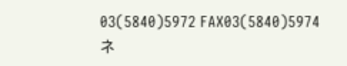03(5840)5972 FAX03(5840)5974
ネ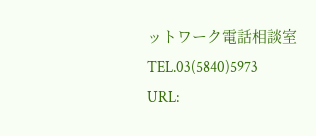ットワーク電話相談室 TEL.03(5840)5973
URL: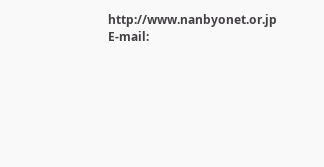http://www.nanbyonet.or.jp
E-mail: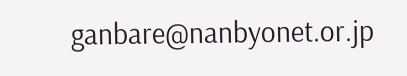ganbare@nanbyonet.or.jp